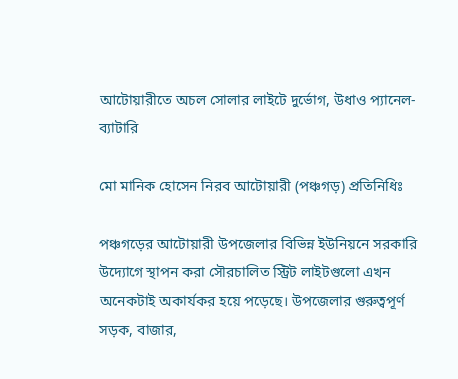আটোয়ারীতে অচল সোলার লাইটে দুর্ভোগ, উধাও প্যানেল-ব্যাটারি

মো মানিক হোসেন নিরব আটোয়ারী (পঞ্চগড়) প্রতিনিধিঃ

পঞ্চগড়ের আটোয়ারী উপজেলার বিভিন্ন ইউনিয়নে সরকারি উদ্যোগে স্থাপন করা সৌরচালিত স্ট্রিট লাইটগুলো এখন অনেকটাই অকার্যকর হয়ে পড়েছে। উপজেলার গুরুত্বপূর্ণ সড়ক, বাজার,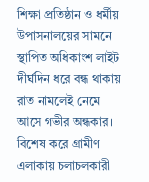শিক্ষা প্রতিষ্ঠান ও ধর্মীয় উপাসনালয়ের সামনে স্থাপিত অধিকাংশ লাইট দীর্ঘদিন ধরে বন্ধ থাকায় রাত নামলেই নেমে আসে গভীর অন্ধকার। বিশেষ করে গ্রামীণ এলাকায় চলাচলকারী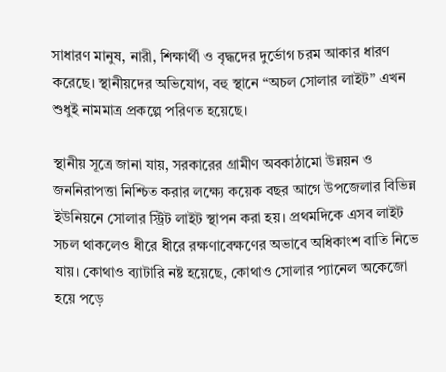সাধারণ মানুষ, নারী, শিক্ষার্থী ও বৃদ্ধদের দুর্ভোগ চরম আকার ধারণ করেছে। স্থানীয়দের অভিযোগ, বহু স্থানে “অচল সোলার লাইট” এখন শুধুই নামমাত্র প্রকল্পে পরিণত হয়েছে।

স্থানীয় সূত্রে জানা যায়, সরকারের গ্রামীণ অবকাঠামো উন্নয়ন ও জননিরাপত্তা নিশ্চিত করার লক্ষ্যে কয়েক বছর আগে উপজেলার বিভিন্ন ইউনিয়নে সোলার স্ট্রিট লাইট স্থাপন করা হয়। প্রথমদিকে এসব লাইট সচল থাকলেও ধীরে ধীরে রক্ষণাবেক্ষণের অভাবে অধিকাংশ বাতি নিভে যায়। কোথাও ব্যাটারি নষ্ট হয়েছে, কোথাও সোলার প্যানেল অকেজো হয়ে পড়ে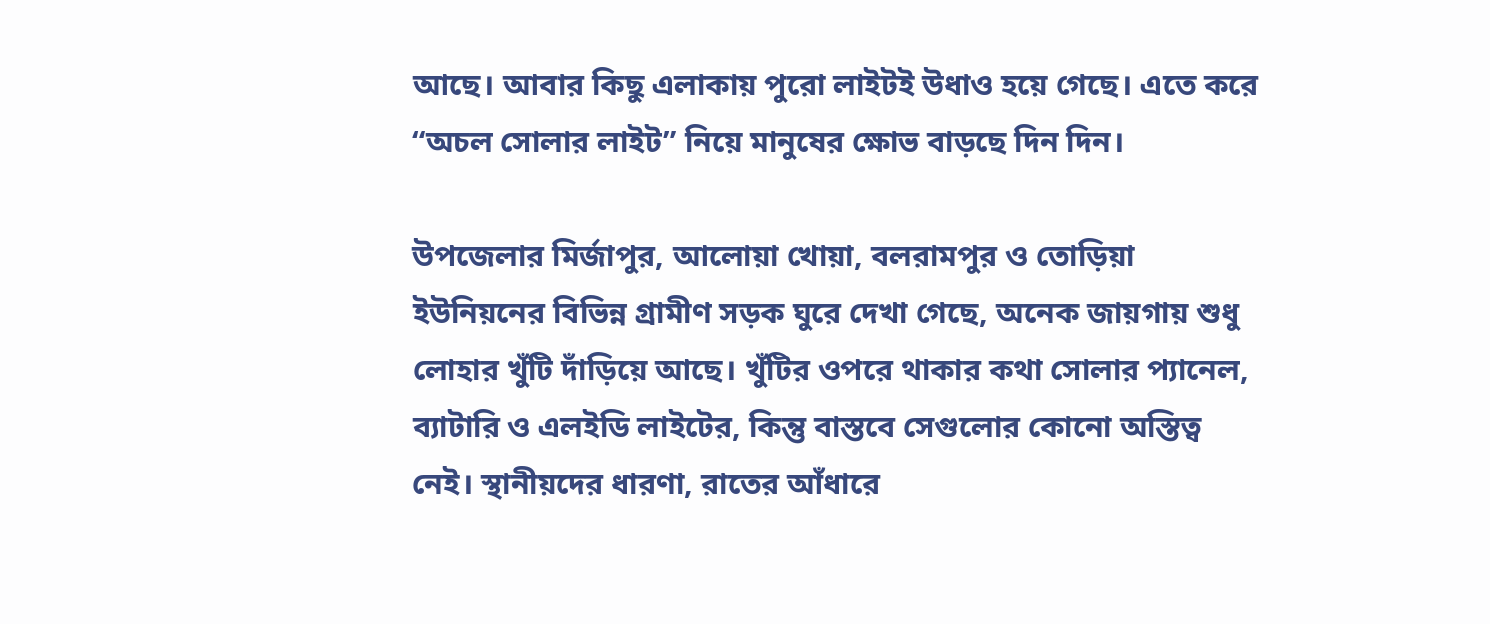আছে। আবার কিছু এলাকায় পুরো লাইটই উধাও হয়ে গেছে। এতে করে “অচল সোলার লাইট” নিয়ে মানুষের ক্ষোভ বাড়ছে দিন দিন।

উপজেলার মির্জাপুর, আলোয়া খোয়া, বলরামপুর ও তোড়িয়া ইউনিয়নের বিভিন্ন গ্রামীণ সড়ক ঘুরে দেখা গেছে, অনেক জায়গায় শুধু লোহার খুঁটি দাঁড়িয়ে আছে। খুঁটির ওপরে থাকার কথা সোলার প্যানেল, ব্যাটারি ও এলইডি লাইটের, কিন্তু বাস্তবে সেগুলোর কোনো অস্তিত্ব নেই। স্থানীয়দের ধারণা, রাতের আঁধারে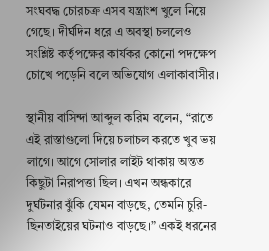সংঘবদ্ধ চোরচক্র এসব যন্ত্রাংশ খুলে নিয়ে গেছে। দীর্ঘদিন ধরে এ অবস্থা চললেও সংশ্লিষ্ট কর্তৃপক্ষের কার্যকর কোনো পদক্ষেপ চোখে পড়েনি বলে অভিযোগ এলাকাবাসীর।

স্থানীয় বাসিন্দা আব্দুল করিম বলেন, “রাতে এই রাস্তাগুলো দিয়ে চলাচল করতে খুব ভয় লাগে। আগে সোলার লাইট থাকায় অন্তত কিছুটা নিরাপত্তা ছিল। এখন অন্ধকারে দুর্ঘটনার ঝুঁকি যেমন বাড়ছে, তেমনি চুরি-ছিনতাইয়ের ঘটনাও বাড়ছে।” একই ধরনের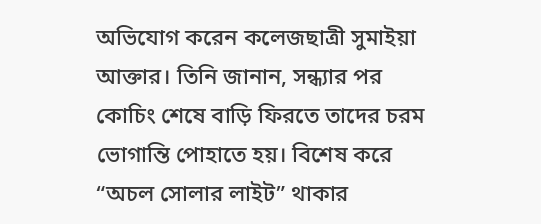অভিযোগ করেন কলেজছাত্রী সুমাইয়া আক্তার। তিনি জানান, সন্ধ্যার পর কোচিং শেষে বাড়ি ফিরতে তাদের চরম ভোগান্তি পোহাতে হয়। বিশেষ করে “অচল সোলার লাইট” থাকার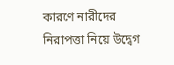কারণে নারীদের নিরাপত্তা নিয়ে উদ্বেগ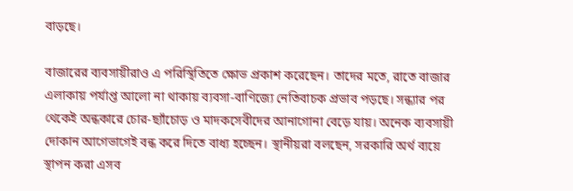বাড়ছে।

বাজারের ব্যবসায়ীরাও এ পরিস্থিতিতে ক্ষোভ প্রকাশ করেছেন। তাদের মতে, রাতে বাজার এলাকায় পর্যাপ্ত আলো না থাকায় ব্যবসা-বাণিজ্যে নেতিবাচক প্রভাব পড়ছে। সন্ধ্যার পর থেকেই অন্ধকারে চোর-ছ্যাঁচোড় ও মাদকসেবীদের আনাগোনা বেড়ে যায়। অনেক ব্যবসায়ী দোকান আগেভাগেই বন্ধ করে দিতে বাধ্য হচ্ছেন। স্থানীয়রা বলছেন, সরকারি অর্থ ব্যয়ে স্থাপন করা এসব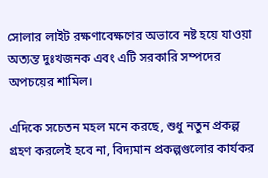সোলার লাইট রক্ষণাবেক্ষণের অভাবে নষ্ট হয়ে যাওয়া অত্যন্ত দুঃখজনক এবং এটি সরকারি সম্পদের অপচয়ের শামিল।

এদিকে সচেতন মহল মনে করছে, শুধু নতুন প্রকল্প গ্রহণ করলেই হবে না, বিদ্যমান প্রকল্পগুলোর কার্যকর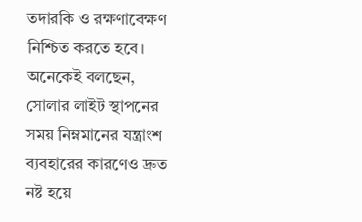তদারকি ও রক্ষণাবেক্ষণ নিশ্চিত করতে হবে। অনেকেই বলছেন, সোলার লাইট স্থাপনের সময় নিম্নমানের যন্ত্রাংশ ব্যবহারের কারণেও দ্রুত নষ্ট হয়ে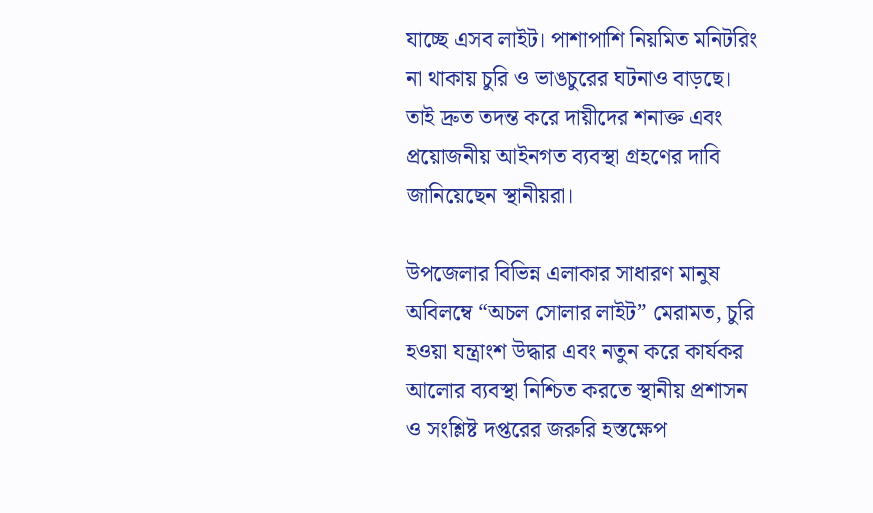যাচ্ছে এসব লাইট। পাশাপাশি নিয়মিত মনিটরিং না থাকায় চুরি ও ভাঙচুরের ঘটনাও বাড়ছে। তাই দ্রুত তদন্ত করে দায়ীদের শনাক্ত এবং প্রয়োজনীয় আইনগত ব্যবস্থা গ্রহণের দাবি জানিয়েছেন স্থানীয়রা।

উপজেলার বিভিন্ন এলাকার সাধারণ মানুষ অবিলম্বে “অচল সোলার লাইট” মেরামত, চুরি হওয়া যন্ত্রাংশ উদ্ধার এবং নতুন করে কার্যকর আলোর ব্যবস্থা নিশ্চিত করতে স্থানীয় প্রশাসন ও সংশ্লিষ্ট দপ্তরের জরুরি হস্তক্ষেপ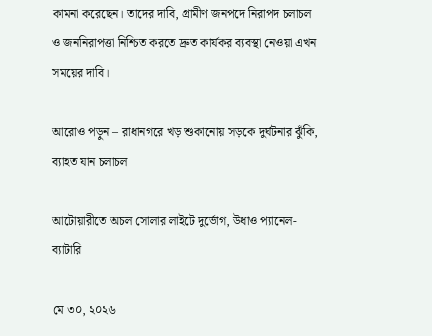কামনা করেছেন। তাদের দাবি, গ্রামীণ জনপদে নিরাপদ চলাচল ও জননিরাপত্তা নিশ্চিত করতে দ্রুত কার্যকর ব্যবস্থা নেওয়া এখন সময়ের দাবি।

আরোও পড়ুন – রাধানগরে খড় শুকানোয় সড়কে দুর্ঘটনার ঝুঁকি, ব্যাহত যান চলাচল

আটোয়ারীতে অচল সোলার লাইটে দুর্ভোগ, উধাও প্যানেল-ব্যাটারি

মে ৩০, ২০২৬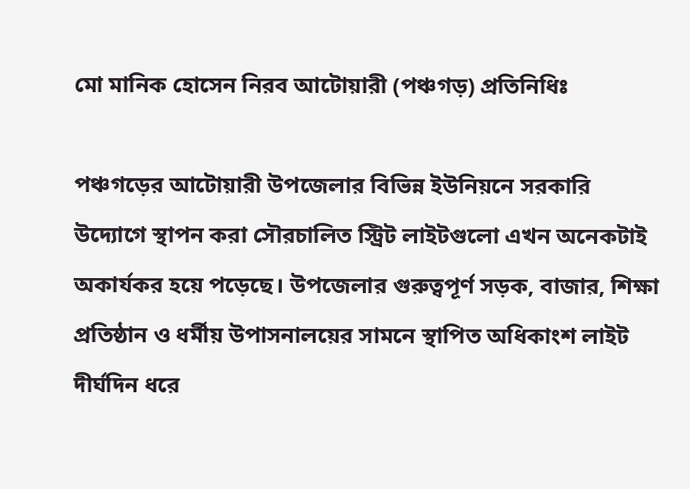মো মানিক হোসেন নিরব আটোয়ারী (পঞ্চগড়) প্রতিনিধিঃ

পঞ্চগড়ের আটোয়ারী উপজেলার বিভিন্ন ইউনিয়নে সরকারি উদ্যোগে স্থাপন করা সৌরচালিত স্ট্রিট লাইটগুলো এখন অনেকটাই অকার্যকর হয়ে পড়েছে। উপজেলার গুরুত্বপূর্ণ সড়ক, বাজার, শিক্ষা প্রতিষ্ঠান ও ধর্মীয় উপাসনালয়ের সামনে স্থাপিত অধিকাংশ লাইট দীর্ঘদিন ধরে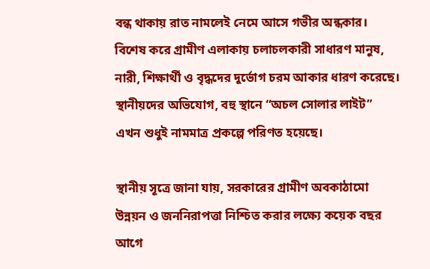বন্ধ থাকায় রাত নামলেই নেমে আসে গভীর অন্ধকার। বিশেষ করে গ্রামীণ এলাকায় চলাচলকারী সাধারণ মানুষ, নারী, শিক্ষার্থী ও বৃদ্ধদের দুর্ভোগ চরম আকার ধারণ করেছে। স্থানীয়দের অভিযোগ, বহু স্থানে “অচল সোলার লাইট” এখন শুধুই নামমাত্র প্রকল্পে পরিণত হয়েছে।

স্থানীয় সূত্রে জানা যায়, সরকারের গ্রামীণ অবকাঠামো উন্নয়ন ও জননিরাপত্তা নিশ্চিত করার লক্ষ্যে কয়েক বছর আগে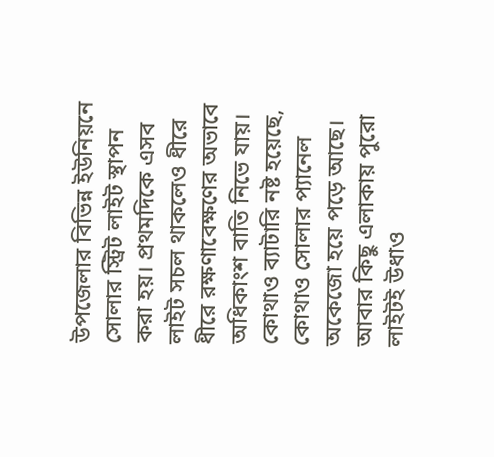উপজেলার বিভিন্ন ইউনিয়নে সোলার স্ট্রিট লাইট স্থাপন করা হয়। প্রথমদিকে এসব লাইট সচল থাকলেও ধীরে ধীরে রক্ষণাবেক্ষণের অভাবে অধিকাংশ বাতি নিভে যায়। কোথাও ব্যাটারি নষ্ট হয়েছে, কোথাও সোলার প্যানেল অকেজো হয়ে পড়ে আছে। আবার কিছু এলাকায় পুরো লাইটই উধাও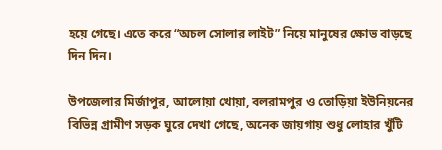হয়ে গেছে। এতে করে “অচল সোলার লাইট” নিয়ে মানুষের ক্ষোভ বাড়ছে দিন দিন।

উপজেলার মির্জাপুর, আলোয়া খোয়া, বলরামপুর ও তোড়িয়া ইউনিয়নের বিভিন্ন গ্রামীণ সড়ক ঘুরে দেখা গেছে, অনেক জায়গায় শুধু লোহার খুঁটি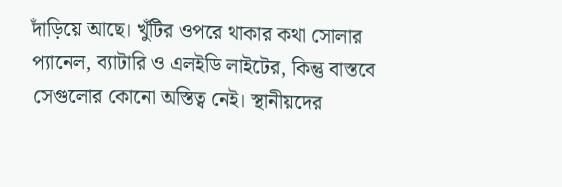দাঁড়িয়ে আছে। খুঁটির ওপরে থাকার কথা সোলার প্যানেল, ব্যাটারি ও এলইডি লাইটের, কিন্তু বাস্তবে সেগুলোর কোনো অস্তিত্ব নেই। স্থানীয়দের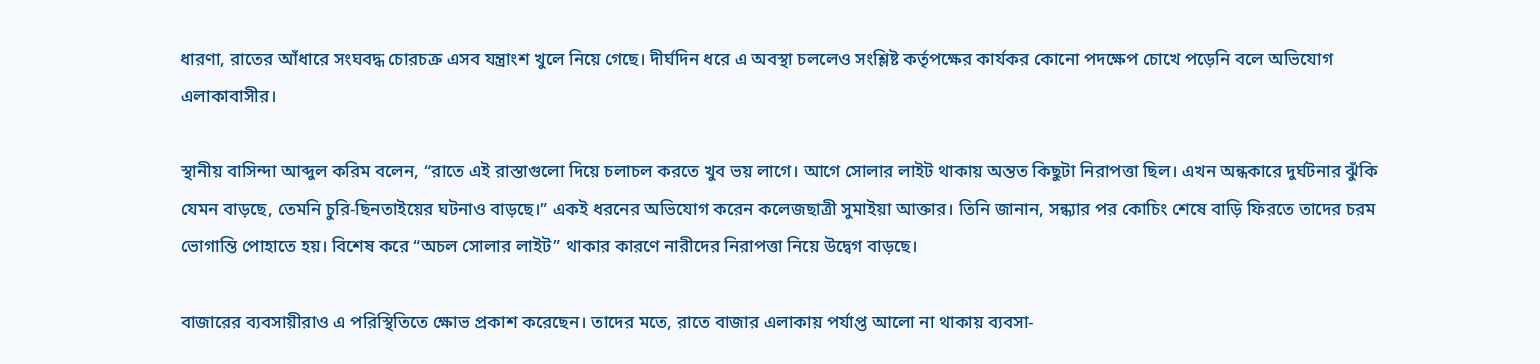ধারণা, রাতের আঁধারে সংঘবদ্ধ চোরচক্র এসব যন্ত্রাংশ খুলে নিয়ে গেছে। দীর্ঘদিন ধরে এ অবস্থা চললেও সংশ্লিষ্ট কর্তৃপক্ষের কার্যকর কোনো পদক্ষেপ চোখে পড়েনি বলে অভিযোগ এলাকাবাসীর।

স্থানীয় বাসিন্দা আব্দুল করিম বলেন, “রাতে এই রাস্তাগুলো দিয়ে চলাচল করতে খুব ভয় লাগে। আগে সোলার লাইট থাকায় অন্তত কিছুটা নিরাপত্তা ছিল। এখন অন্ধকারে দুর্ঘটনার ঝুঁকি যেমন বাড়ছে, তেমনি চুরি-ছিনতাইয়ের ঘটনাও বাড়ছে।” একই ধরনের অভিযোগ করেন কলেজছাত্রী সুমাইয়া আক্তার। তিনি জানান, সন্ধ্যার পর কোচিং শেষে বাড়ি ফিরতে তাদের চরম ভোগান্তি পোহাতে হয়। বিশেষ করে “অচল সোলার লাইট” থাকার কারণে নারীদের নিরাপত্তা নিয়ে উদ্বেগ বাড়ছে।

বাজারের ব্যবসায়ীরাও এ পরিস্থিতিতে ক্ষোভ প্রকাশ করেছেন। তাদের মতে, রাতে বাজার এলাকায় পর্যাপ্ত আলো না থাকায় ব্যবসা-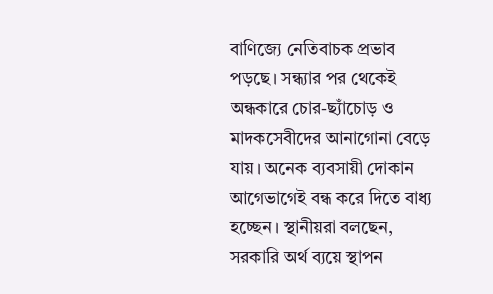বাণিজ্যে নেতিবাচক প্রভাব পড়ছে। সন্ধ্যার পর থেকেই অন্ধকারে চোর-ছ্যাঁচোড় ও মাদকসেবীদের আনাগোনা বেড়ে যায়। অনেক ব্যবসায়ী দোকান আগেভাগেই বন্ধ করে দিতে বাধ্য হচ্ছেন। স্থানীয়রা বলছেন, সরকারি অর্থ ব্যয়ে স্থাপন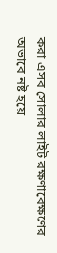করা এসব সোলার লাইট রক্ষণাবেক্ষণের অভাবে নষ্ট হয়ে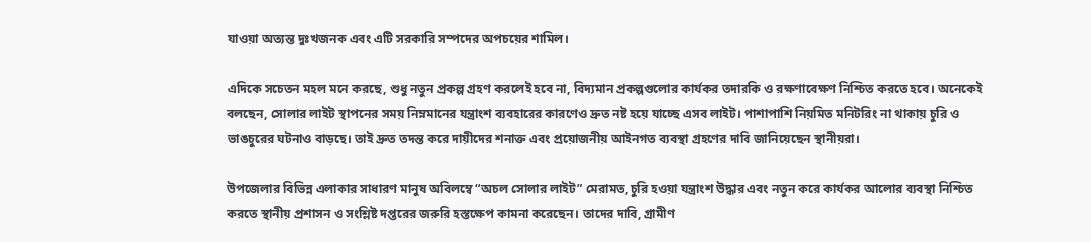যাওয়া অত্যন্ত দুঃখজনক এবং এটি সরকারি সম্পদের অপচয়ের শামিল।

এদিকে সচেতন মহল মনে করছে, শুধু নতুন প্রকল্প গ্রহণ করলেই হবে না, বিদ্যমান প্রকল্পগুলোর কার্যকর তদারকি ও রক্ষণাবেক্ষণ নিশ্চিত করতে হবে। অনেকেই বলছেন, সোলার লাইট স্থাপনের সময় নিম্নমানের যন্ত্রাংশ ব্যবহারের কারণেও দ্রুত নষ্ট হয়ে যাচ্ছে এসব লাইট। পাশাপাশি নিয়মিত মনিটরিং না থাকায় চুরি ও ভাঙচুরের ঘটনাও বাড়ছে। তাই দ্রুত তদন্ত করে দায়ীদের শনাক্ত এবং প্রয়োজনীয় আইনগত ব্যবস্থা গ্রহণের দাবি জানিয়েছেন স্থানীয়রা।

উপজেলার বিভিন্ন এলাকার সাধারণ মানুষ অবিলম্বে “অচল সোলার লাইট” মেরামত, চুরি হওয়া যন্ত্রাংশ উদ্ধার এবং নতুন করে কার্যকর আলোর ব্যবস্থা নিশ্চিত করতে স্থানীয় প্রশাসন ও সংশ্লিষ্ট দপ্তরের জরুরি হস্তক্ষেপ কামনা করেছেন। তাদের দাবি, গ্রামীণ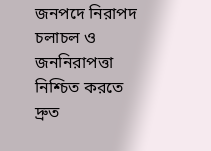জনপদে নিরাপদ চলাচল ও জননিরাপত্তা নিশ্চিত করতে দ্রুত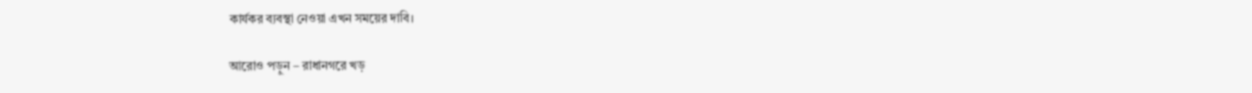কার্যকর ব্যবস্থা নেওয়া এখন সময়ের দাবি।

আরোও পড়ুন – রাধানগরে খড়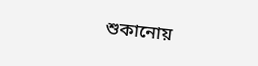শুকানোয়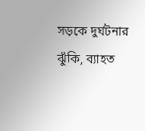সড়কে দুর্ঘটনার ঝুঁকি, ব্যাহত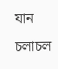যান চলাচল